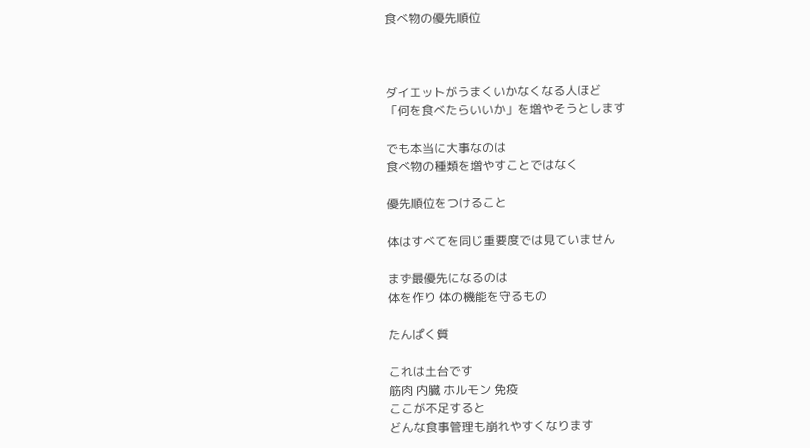食べ物の優先順位



ダイエットがうまくいかなくなる人ほど
「何を食べたらいいか」を増やそうとします

でも本当に大事なのは
食べ物の種類を増やすことではなく

優先順位をつけること

体はすべてを同じ重要度では見ていません

まず最優先になるのは
体を作り 体の機能を守るもの

たんぱく質

これは土台です
筋肉 内臓 ホルモン 免疫
ここが不足すると
どんな食事管理も崩れやすくなります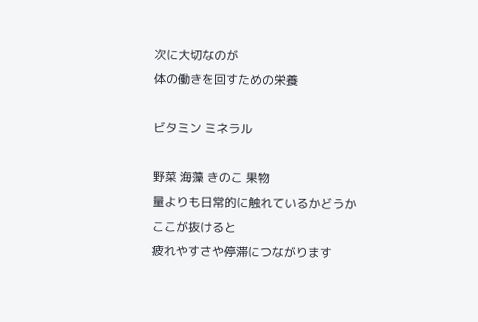次に大切なのが
体の働きを回すための栄養

ビタミン ミネラル

野菜 海藻 きのこ 果物
量よりも日常的に触れているかどうか
ここが抜けると
疲れやすさや停滞につながります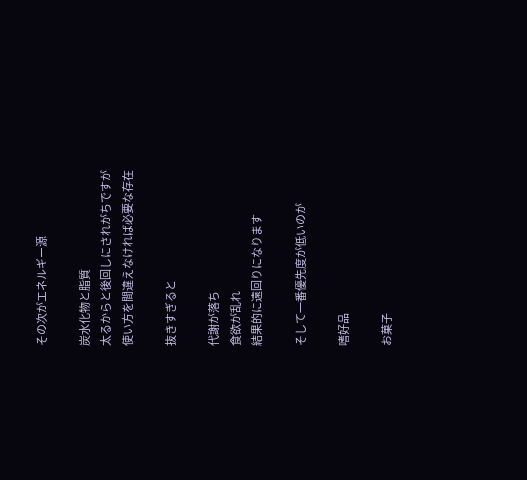その次がエネルギー源

炭水化物と脂質
太るからと後回しにされがちですが
使い方を間違えなければ必要な存在

抜きすぎると

代謝が落ち
食欲が乱れ
結果的に遠回りになります

そして一番優先度が低いのが

嗜好品

お菓子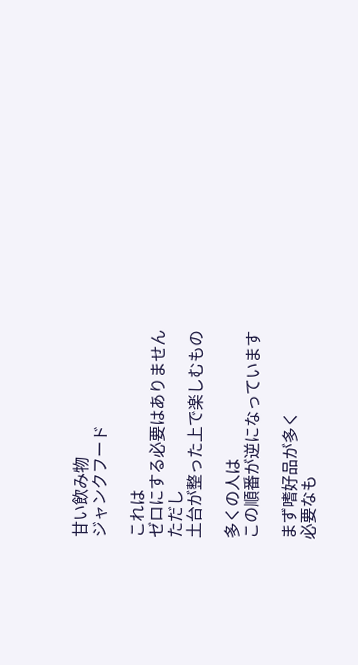甘い飲み物
ジャンクフード

これは
ゼロにする必要はありません
ただし
土台が整った上で楽しむもの

多くの人は
この順番が逆になっています

まず嗜好品が多く
必要なも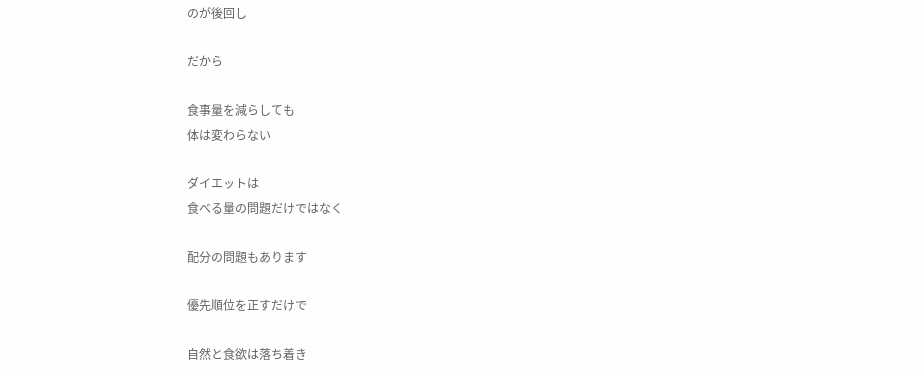のが後回し

だから

食事量を減らしても
体は変わらない

ダイエットは
食べる量の問題だけではなく

配分の問題もあります

優先順位を正すだけで

自然と食欲は落ち着き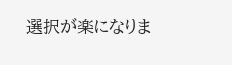選択が楽になりま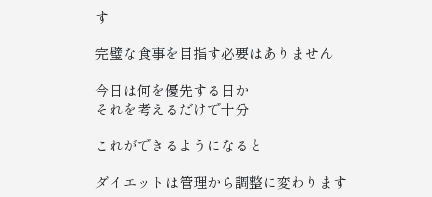す

完璧な食事を目指す必要はありません

今日は何を優先する日か
それを考えるだけで十分

これができるようになると

ダイエットは管理から調整に変わります